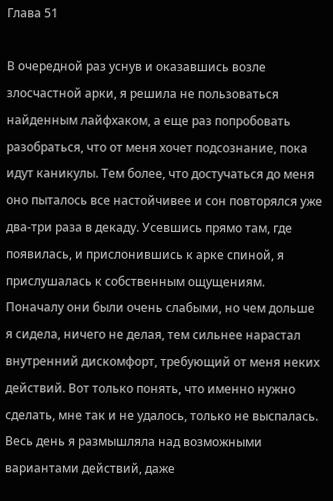Глава 51

В очередной раз уснув и оказавшись возле злосчастной арки, я решила не пользоваться найденным лайфхаком, а еще раз попробовать разобраться, что от меня хочет подсознание, пока идут каникулы. Тем более, что достучаться до меня оно пыталось все настойчивее и сон повторялся уже два-три раза в декаду. Усевшись прямо там, где появилась, и прислонившись к арке спиной, я прислушалась к собственным ощущениям. Поначалу они были очень слабыми, но чем дольше я сидела, ничего не делая, тем сильнее нарастал внутренний дискомфорт, требующий от меня неких действий. Вот только понять, что именно нужно сделать, мне так и не удалось, только не выспалась. Весь день я размышляла над возможными вариантами действий, даже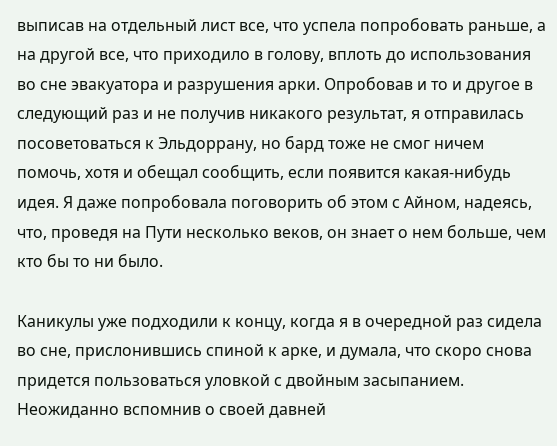выписав на отдельный лист все, что успела попробовать раньше, а на другой все, что приходило в голову, вплоть до использования во сне эвакуатора и разрушения арки. Опробовав и то и другое в следующий раз и не получив никакого результат, я отправилась посоветоваться к Эльдоррану, но бард тоже не смог ничем помочь, хотя и обещал сообщить, если появится какая-нибудь идея. Я даже попробовала поговорить об этом с Айном, надеясь, что, проведя на Пути несколько веков, он знает о нем больше, чем кто бы то ни было.

Каникулы уже подходили к концу, когда я в очередной раз сидела во сне, прислонившись спиной к арке, и думала, что скоро снова придется пользоваться уловкой с двойным засыпанием. Неожиданно вспомнив о своей давней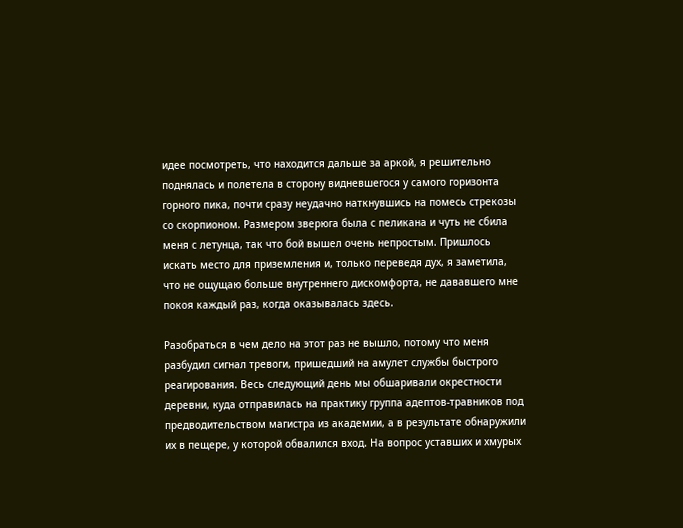идее посмотреть, что находится дальше за аркой, я решительно поднялась и полетела в сторону видневшегося у самого горизонта горного пика, почти сразу неудачно наткнувшись на помесь стрекозы со скорпионом. Размером зверюга была с пеликана и чуть не сбила меня с летунца, так что бой вышел очень непростым. Пришлось искать место для приземления и, только переведя дух, я заметила, что не ощущаю больше внутреннего дискомфорта, не дававшего мне покоя каждый раз, когда оказывалась здесь.

Разобраться в чем дело на этот раз не вышло, потому что меня разбудил сигнал тревоги, пришедший на амулет службы быстрого реагирования. Весь следующий день мы обшаривали окрестности деревни, куда отправилась на практику группа адептов-травников под предводительством магистра из академии, а в результате обнаружили их в пещере, у которой обвалился вход. На вопрос уставших и хмурых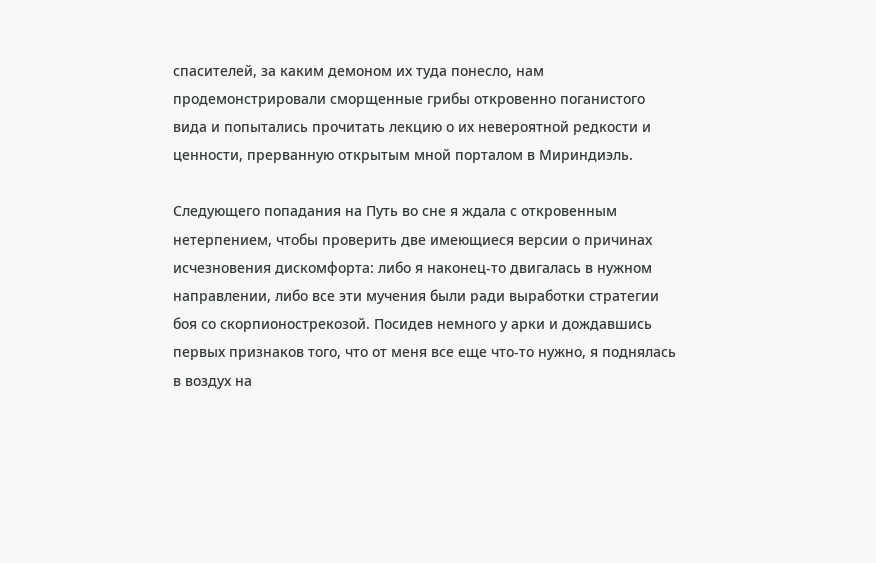спасителей, за каким демоном их туда понесло, нам продемонстрировали сморщенные грибы откровенно поганистого вида и попытались прочитать лекцию о их невероятной редкости и ценности, прерванную открытым мной порталом в Мириндиэль.

Следующего попадания на Путь во сне я ждала с откровенным нетерпением, чтобы проверить две имеющиеся версии о причинах исчезновения дискомфорта: либо я наконец-то двигалась в нужном направлении, либо все эти мучения были ради выработки стратегии боя со скорпионострекозой. Посидев немного у арки и дождавшись первых признаков того, что от меня все еще что-то нужно, я поднялась в воздух на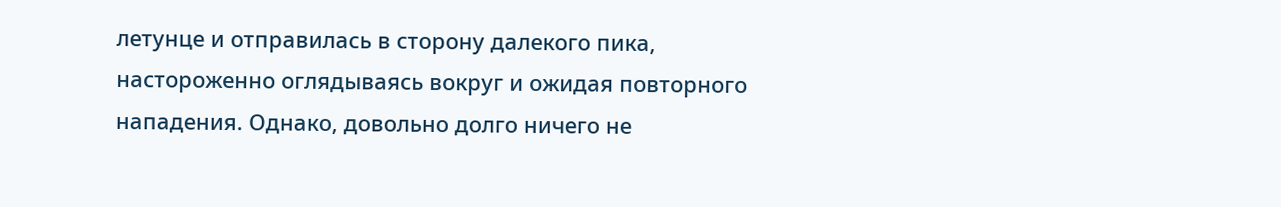летунце и отправилась в сторону далекого пика, настороженно оглядываясь вокруг и ожидая повторного нападения. Однако, довольно долго ничего не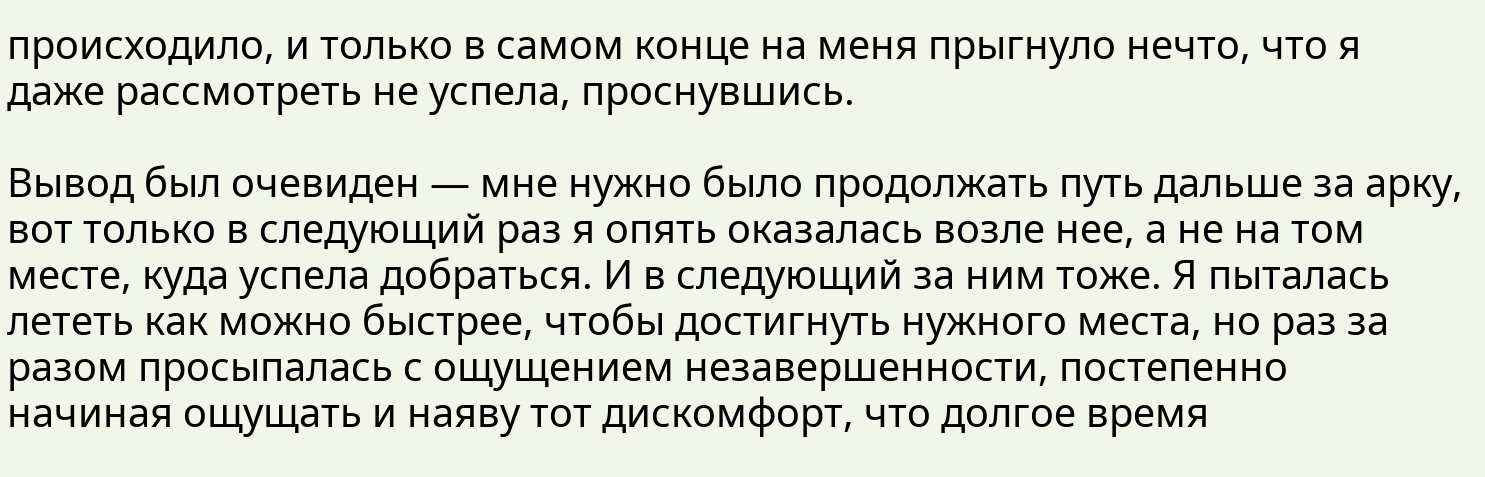происходило, и только в самом конце на меня прыгнуло нечто, что я даже рассмотреть не успела, проснувшись.

Вывод был очевиден — мне нужно было продолжать путь дальше за арку, вот только в следующий раз я опять оказалась возле нее, а не на том месте, куда успела добраться. И в следующий за ним тоже. Я пыталась лететь как можно быстрее, чтобы достигнуть нужного места, но раз за разом просыпалась с ощущением незавершенности, постепенно начиная ощущать и наяву тот дискомфорт, что долгое время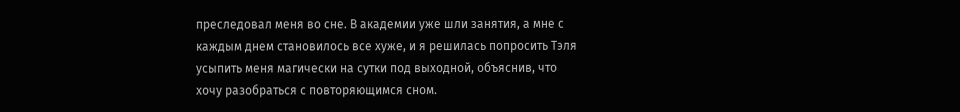преследовал меня во сне. В академии уже шли занятия, а мне с каждым днем становилось все хуже, и я решилась попросить Тэля усыпить меня магически на сутки под выходной, объяснив, что хочу разобраться с повторяющимся сном.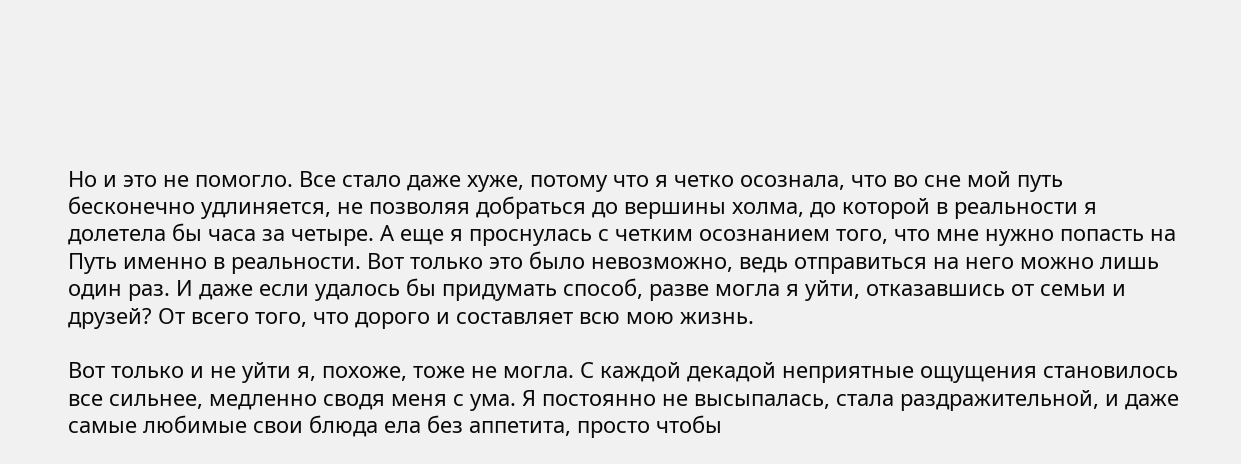Но и это не помогло. Все стало даже хуже, потому что я четко осознала, что во сне мой путь бесконечно удлиняется, не позволяя добраться до вершины холма, до которой в реальности я долетела бы часа за четыре. А еще я проснулась с четким осознанием того, что мне нужно попасть на Путь именно в реальности. Вот только это было невозможно, ведь отправиться на него можно лишь один раз. И даже если удалось бы придумать способ, разве могла я уйти, отказавшись от семьи и друзей? От всего того, что дорого и составляет всю мою жизнь.

Вот только и не уйти я, похоже, тоже не могла. С каждой декадой неприятные ощущения становилось все сильнее, медленно сводя меня с ума. Я постоянно не высыпалась, стала раздражительной, и даже самые любимые свои блюда ела без аппетита, просто чтобы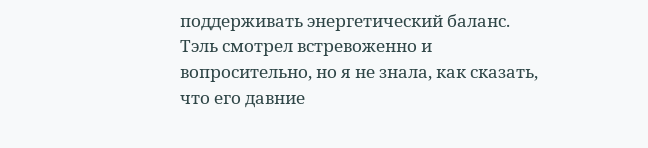поддерживать энергетический баланс. Тэль смотрел встревоженно и вопросительно, но я не знала, как сказать, что его давние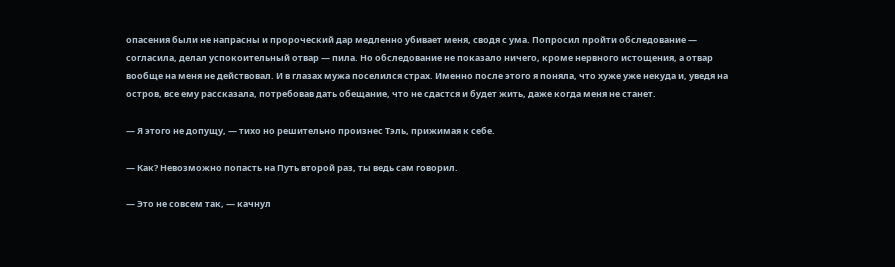опасения были не напрасны и пророческий дар медленно убивает меня, сводя с ума. Попросил пройти обследование — согласила, делал успокоительный отвар — пила. Но обследование не показало ничего, кроме нервного истощения, а отвар вообще на меня не действовал. И в глазах мужа поселился страх. Именно после этого я поняла, что хуже уже некуда и, уведя на остров, все ему рассказала, потребовав дать обещание, что не сдастся и будет жить, даже когда меня не станет.

— Я этого не допущу, — тихо но решительно произнес Тэль, прижимая к себе.

— Как? Невозможно попасть на Путь второй раз, ты ведь сам говорил.

— Это не совсем так, — качнул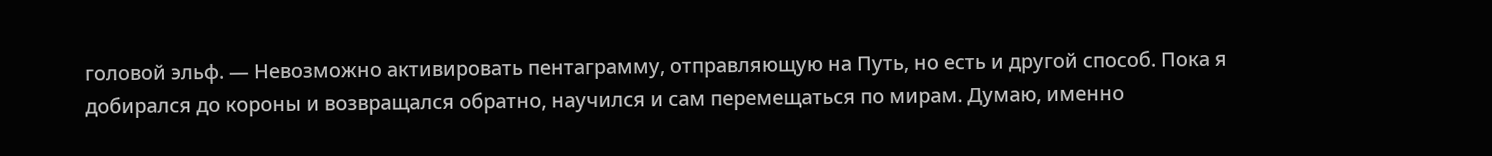головой эльф. — Невозможно активировать пентаграмму, отправляющую на Путь, но есть и другой способ. Пока я добирался до короны и возвращался обратно, научился и сам перемещаться по мирам. Думаю, именно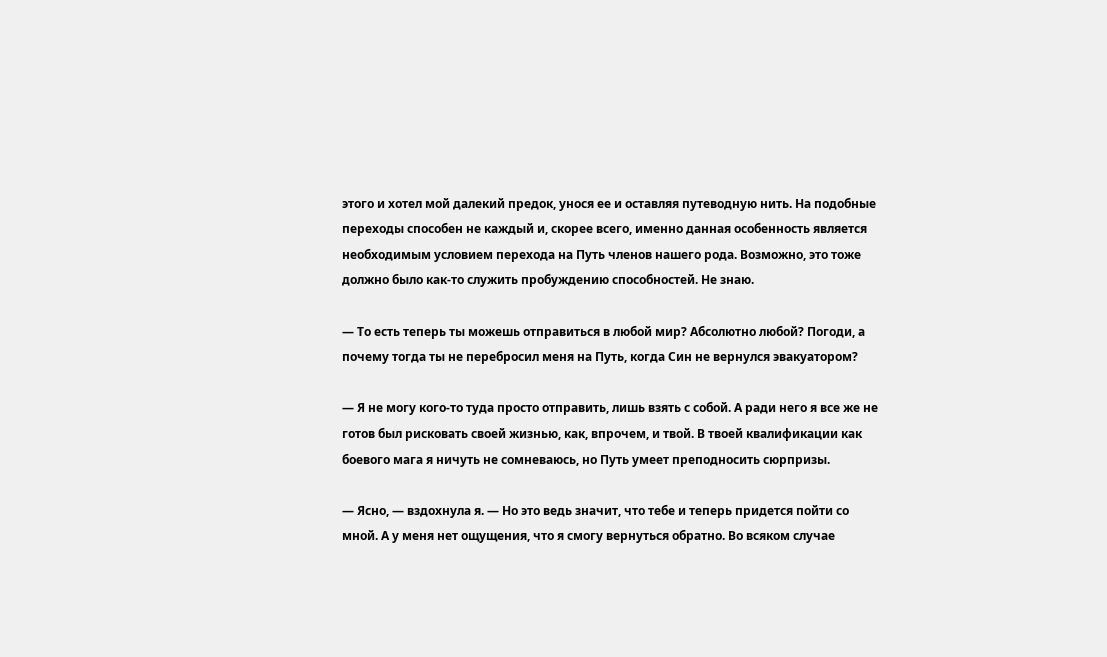этого и хотел мой далекий предок, унося ее и оставляя путеводную нить. На подобные переходы способен не каждый и, скорее всего, именно данная особенность является необходимым условием перехода на Путь членов нашего рода. Возможно, это тоже должно было как-то служить пробуждению способностей. Не знаю.

— То есть теперь ты можешь отправиться в любой мир? Абсолютно любой? Погоди, а почему тогда ты не перебросил меня на Путь, когда Син не вернулся эвакуатором?

— Я не могу кого-то туда просто отправить, лишь взять с собой. А ради него я все же не готов был рисковать своей жизнью, как, впрочем, и твой. В твоей квалификации как боевого мага я ничуть не сомневаюсь, но Путь умеет преподносить сюрпризы.

— Ясно, — вздохнула я. — Но это ведь значит, что тебе и теперь придется пойти со мной. А у меня нет ощущения, что я смогу вернуться обратно. Во всяком случае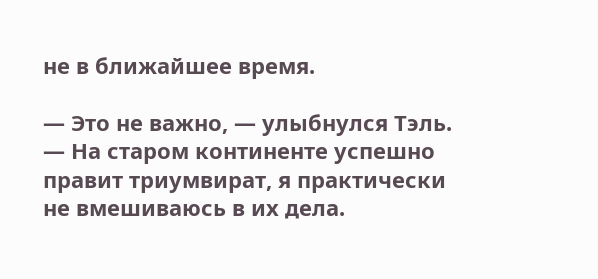не в ближайшее время.

— Это не важно, — улыбнулся Тэль. — На старом континенте успешно правит триумвират, я практически не вмешиваюсь в их дела.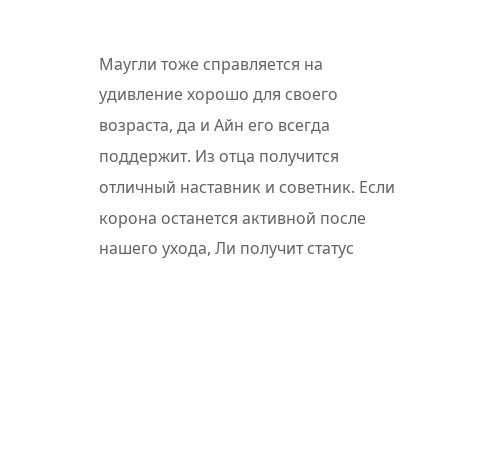Маугли тоже справляется на удивление хорошо для своего возраста, да и Айн его всегда поддержит. Из отца получится отличный наставник и советник. Если корона останется активной после нашего ухода, Ли получит статус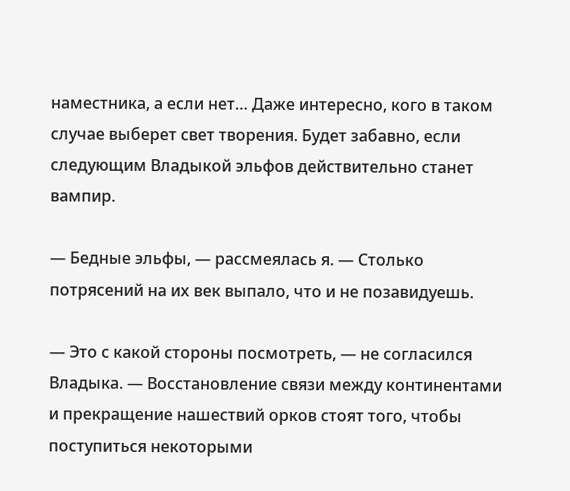наместника, а если нет… Даже интересно, кого в таком случае выберет свет творения. Будет забавно, если следующим Владыкой эльфов действительно станет вампир.

— Бедные эльфы, — рассмеялась я. — Столько потрясений на их век выпало, что и не позавидуешь.

— Это с какой стороны посмотреть, — не согласился Владыка. — Восстановление связи между континентами и прекращение нашествий орков стоят того, чтобы поступиться некоторыми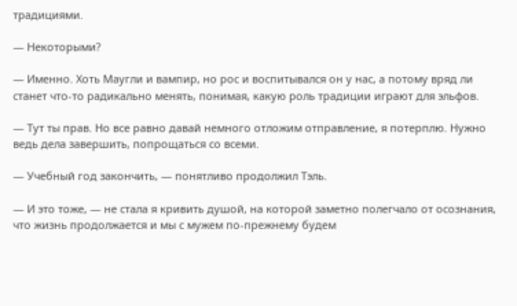традициями.

— Некоторыми?

— Именно. Хоть Маугли и вампир, но рос и воспитывался он у нас, а потому вряд ли станет что-то радикально менять, понимая, какую роль традиции играют для эльфов.

— Тут ты прав. Но все равно давай немного отложим отправление, я потерплю. Нужно ведь дела завершить, попрощаться со всеми.

— Учебный год закончить, — понятливо продолжил Тэль.

— И это тоже, — не стала я кривить душой, на которой заметно полегчало от осознания, что жизнь продолжается и мы с мужем по-прежнему будем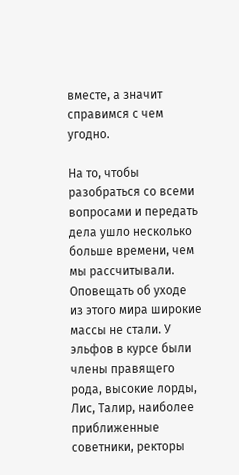вместе, а значит справимся с чем угодно.

На то, чтобы разобраться со всеми вопросами и передать дела ушло несколько больше времени, чем мы рассчитывали. Оповещать об уходе из этого мира широкие массы не стали. У эльфов в курсе были члены правящего рода, высокие лорды, Лис, Талир, наиболее приближенные советники, ректоры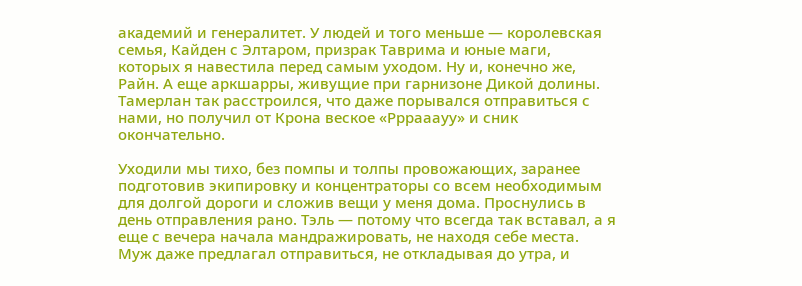академий и генералитет. У людей и того меньше — королевская семья, Кайден с Элтаром, призрак Таврима и юные маги, которых я навестила перед самым уходом. Ну и, конечно же, Райн. А еще аркшарры, живущие при гарнизоне Дикой долины. Тамерлан так расстроился, что даже порывался отправиться с нами, но получил от Крона веское «Рррааауу» и сник окончательно.

Уходили мы тихо, без помпы и толпы провожающих, заранее подготовив экипировку и концентраторы со всем необходимым для долгой дороги и сложив вещи у меня дома. Проснулись в день отправления рано. Тэль — потому что всегда так вставал, а я еще с вечера начала мандражировать, не находя себе места. Муж даже предлагал отправиться, не откладывая до утра, и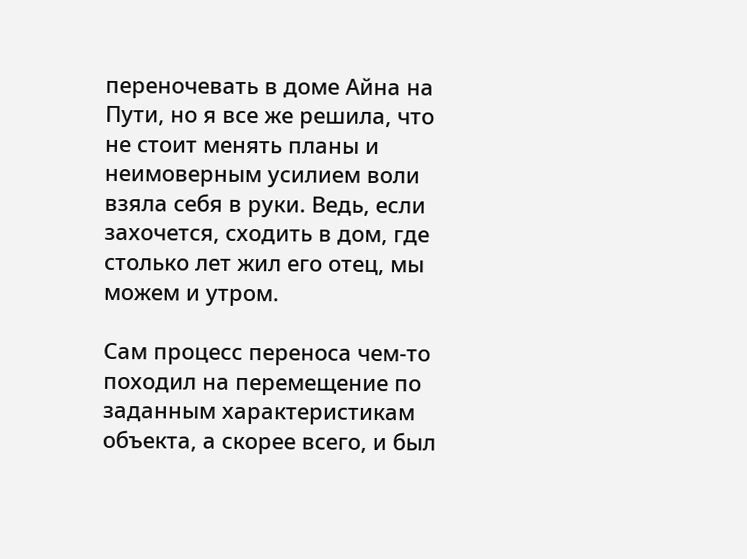переночевать в доме Айна на Пути, но я все же решила, что не стоит менять планы и неимоверным усилием воли взяла себя в руки. Ведь, если захочется, сходить в дом, где столько лет жил его отец, мы можем и утром.

Сам процесс переноса чем-то походил на перемещение по заданным характеристикам объекта, а скорее всего, и был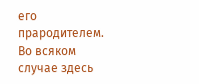его прародителем. Во всяком случае здесь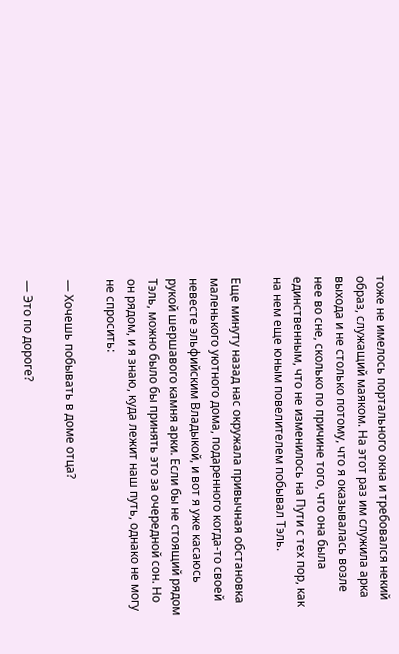тоже не имелось портального окна и требовался некий образ, служащий маяком. На этот раз им служила арка выхода и не столько потому, что я оказывалась возле нее во сне, сколько по причине того, что она была единственным, что не изменилось на Пути с тех пор, как на нем еще юным повелителем побывал Тэль.

Еще минуту назад нас окружала привычная обстановка маленького уютного дома, подаренного когда-то своей невесте эльфийским Владыкой, и вот я уже касаюсь рукой шершавого камня арки. Если бы не стоящий рядом Тэль, можно было бы принять это за очередной сон. Но он рядом, и я знаю, куда лежит наш путь, однако не могу не спросить:

— Хочешь побывать в доме отца?

— Это по дороге?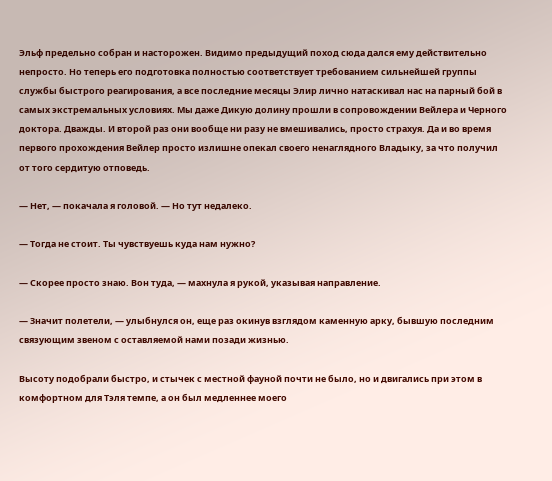Эльф предельно собран и насторожен. Видимо предыдущий поход сюда дался ему действительно непросто. Но теперь его подготовка полностью соответствует требованием сильнейшей группы службы быстрого реагирования, а все последние месяцы Элир лично натаскивал нас на парный бой в самых экстремальных условиях. Мы даже Дикую долину прошли в сопровождении Вейлера и Черного доктора. Дважды. И второй раз они вообще ни разу не вмешивались, просто страхуя. Да и во время первого прохождения Вейлер просто излишне опекал своего ненаглядного Владыку, за что получил от того сердитую отповедь.

— Нет, — покачала я головой. — Но тут недалеко.

— Тогда не стоит. Ты чувствуешь куда нам нужно?

— Скорее просто знаю. Вон туда, — махнула я рукой, указывая направление.

— Значит полетели, — улыбнулся он, еще раз окинув взглядом каменную арку, бывшую последним связующим звеном с оставляемой нами позади жизнью.

Высоту подобрали быстро, и стычек с местной фауной почти не было, но и двигались при этом в комфортном для Тэля темпе, а он был медленнее моего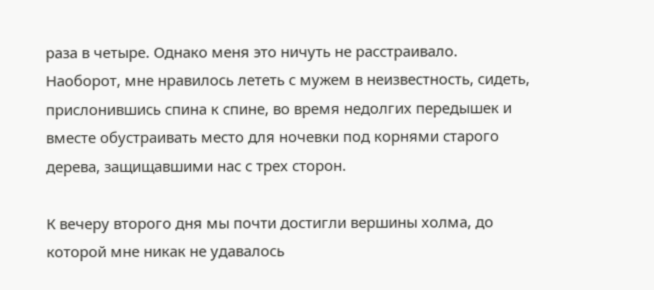раза в четыре. Однако меня это ничуть не расстраивало. Наоборот, мне нравилось лететь с мужем в неизвестность, сидеть, прислонившись спина к спине, во время недолгих передышек и вместе обустраивать место для ночевки под корнями старого дерева, защищавшими нас с трех сторон.

К вечеру второго дня мы почти достигли вершины холма, до которой мне никак не удавалось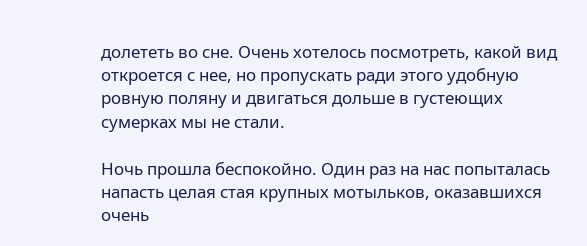долететь во сне. Очень хотелось посмотреть, какой вид откроется с нее, но пропускать ради этого удобную ровную поляну и двигаться дольше в густеющих сумерках мы не стали.

Ночь прошла беспокойно. Один раз на нас попыталась напасть целая стая крупных мотыльков, оказавшихся очень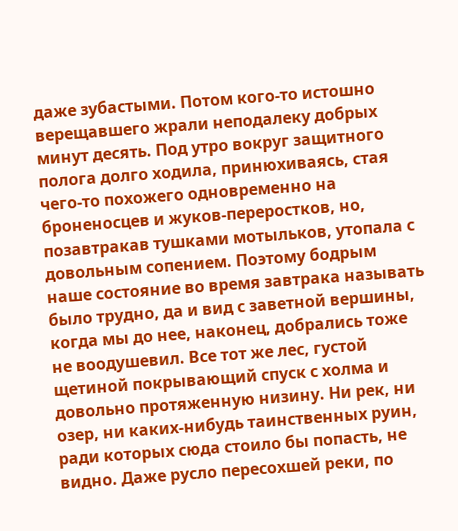даже зубастыми. Потом кого-то истошно верещавшего жрали неподалеку добрых минут десять. Под утро вокруг защитного полога долго ходила, принюхиваясь, стая чего-то похожего одновременно на броненосцев и жуков-переростков, но, позавтракав тушками мотыльков, утопала с довольным сопением. Поэтому бодрым наше состояние во время завтрака называть было трудно, да и вид с заветной вершины, когда мы до нее, наконец, добрались тоже не воодушевил. Все тот же лес, густой щетиной покрывающий спуск с холма и довольно протяженную низину. Ни рек, ни озер, ни каких-нибудь таинственных руин, ради которых сюда стоило бы попасть, не видно. Даже русло пересохшей реки, по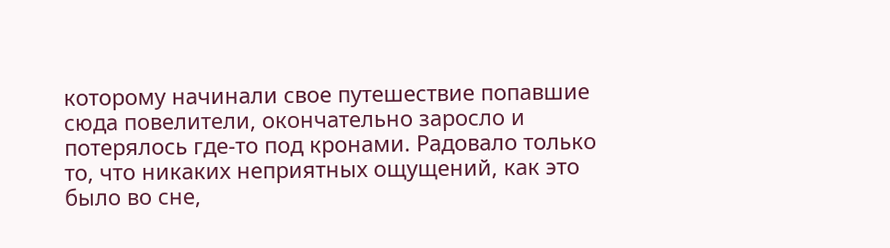которому начинали свое путешествие попавшие сюда повелители, окончательно заросло и потерялось где-то под кронами. Радовало только то, что никаких неприятных ощущений, как это было во сне,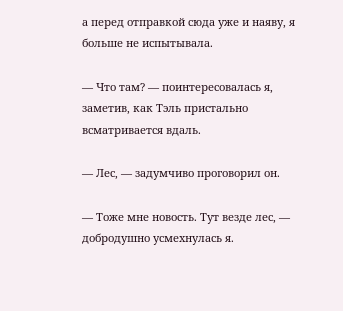а перед отправкой сюда уже и наяву, я больше не испытывала.

— Что там? — поинтересовалась я, заметив, как Тэль пристально всматривается вдаль.

— Лес, — задумчиво проговорил он.

— Тоже мне новость. Тут везде лес, — добродушно усмехнулась я.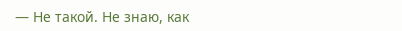— Не такой. Не знаю, как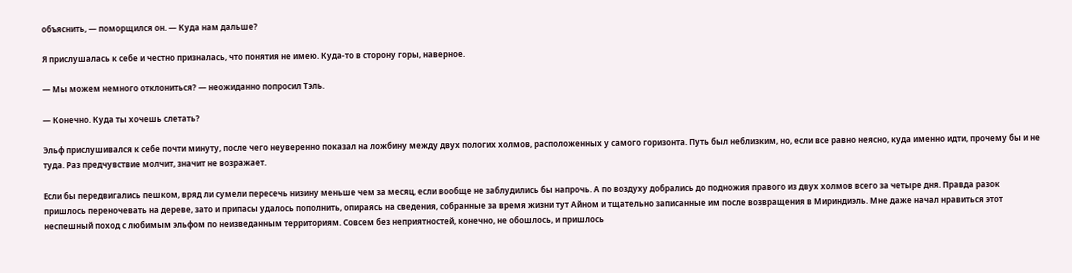объяснить, — поморщился он. — Куда нам дальше?

Я прислушалась к себе и честно призналась, что понятия не имею. Куда-то в сторону горы, наверное.

— Мы можем немного отклониться? — неожиданно попросил Тэль.

— Конечно. Куда ты хочешь слетать?

Эльф прислушивался к себе почти минуту, после чего неуверенно показал на ложбину между двух пологих холмов, расположенных у самого горизонта. Путь был неблизким, но, если все равно неясно, куда именно идти, прочему бы и не туда. Раз предчувствие молчит, значит не возражает.

Если бы передвигались пешком, вряд ли сумели пересечь низину меньше чем за месяц, если вообще не заблудились бы напрочь. А по воздуху добрались до подножия правого из двух холмов всего за четыре дня. Правда разок пришлось переночевать на дереве, зато и припасы удалось пополнить, опираясь на сведения, собранные за время жизни тут Айном и тщательно записанные им после возвращения в Мириндиэль. Мне даже начал нравиться этот неспешный поход с любимым эльфом по неизведанным территориям. Совсем без неприятностей, конечно, не обошлось, и пришлось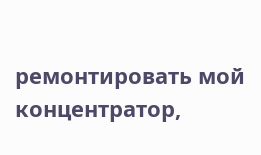ремонтировать мой концентратор,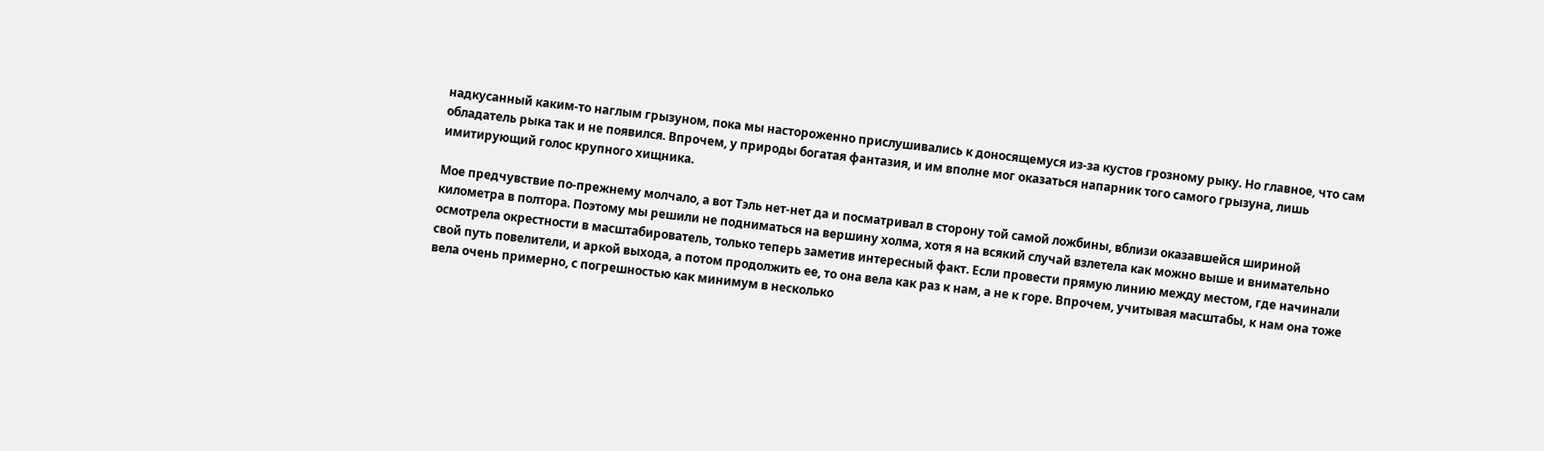надкусанный каким-то наглым грызуном, пока мы настороженно прислушивались к доносящемуся из-за кустов грозному рыку. Но главное, что сам обладатель рыка так и не появился. Впрочем, у природы богатая фантазия, и им вполне мог оказаться напарник того самого грызуна, лишь имитирующий голос крупного хищника.

Мое предчувствие по-прежнему молчало, а вот Тэль нет-нет да и посматривал в сторону той самой ложбины, вблизи оказавшейся шириной километра в полтора. Поэтому мы решили не подниматься на вершину холма, хотя я на всякий случай взлетела как можно выше и внимательно осмотрела окрестности в масштабирователь, только теперь заметив интересный факт. Если провести прямую линию между местом, где начинали свой путь повелители, и аркой выхода, а потом продолжить ее, то она вела как раз к нам, а не к горе. Впрочем, учитывая масштабы, к нам она тоже вела очень примерно, с погрешностью как минимум в несколько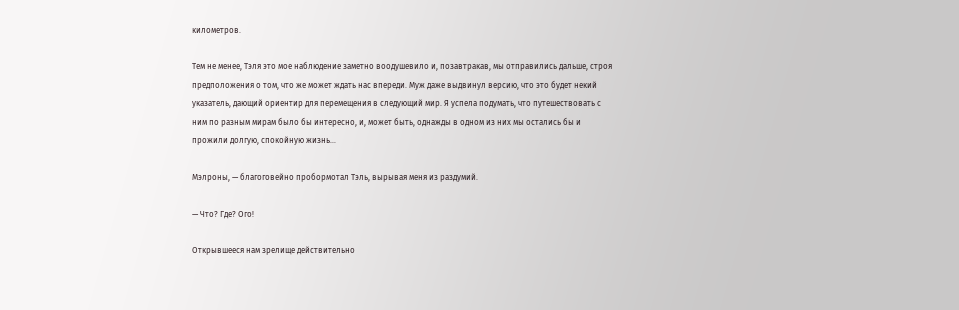километров.

Тем не менее, Тэля это мое наблюдение заметно воодушевило и, позавтракав, мы отправились дальше, строя предположения о том, что же может ждать нас впереди. Муж даже выдвинул версию, что это будет некий указатель, дающий ориентир для перемещения в следующий мир. Я успела подумать, что путешествовать с ним по разным мирам было бы интересно, и, может быть, однажды в одном из них мы остались бы и прожили долгую, спокойную жизнь…

Мэлроны, — благоговейно пробормотал Тэль, вырывая меня из раздумий.

— Что? Где? Ого!

Открывшееся нам зрелище действительно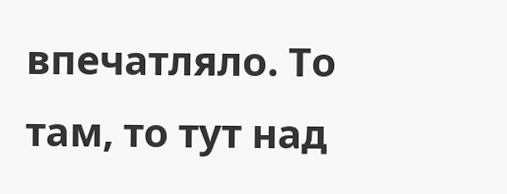впечатляло. То там, то тут над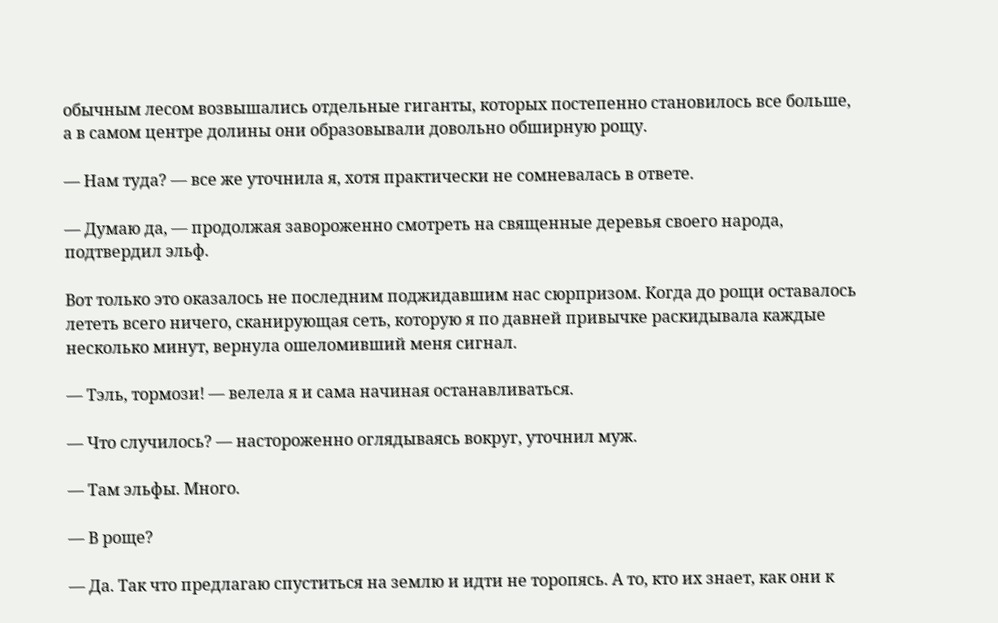обычным лесом возвышались отдельные гиганты, которых постепенно становилось все больше, а в самом центре долины они образовывали довольно обширную рощу.

— Нам туда? — все же уточнила я, хотя практически не сомневалась в ответе.

— Думаю да, — продолжая завороженно смотреть на священные деревья своего народа, подтвердил эльф.

Вот только это оказалось не последним поджидавшим нас сюрпризом. Когда до рощи оставалось лететь всего ничего, сканирующая сеть, которую я по давней привычке раскидывала каждые несколько минут, вернула ошеломивший меня сигнал.

— Тэль, тормози! — велела я и сама начиная останавливаться.

— Что случилось? — настороженно оглядываясь вокруг, уточнил муж.

— Там эльфы. Много.

— В роще?

— Да. Так что предлагаю спуститься на землю и идти не торопясь. А то, кто их знает, как они к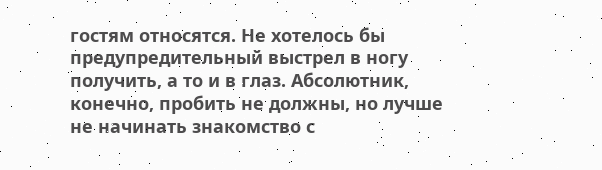гостям относятся. Не хотелось бы предупредительный выстрел в ногу получить, а то и в глаз. Абсолютник, конечно, пробить не должны, но лучше не начинать знакомство с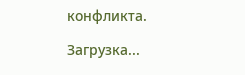конфликта.

Загрузка...